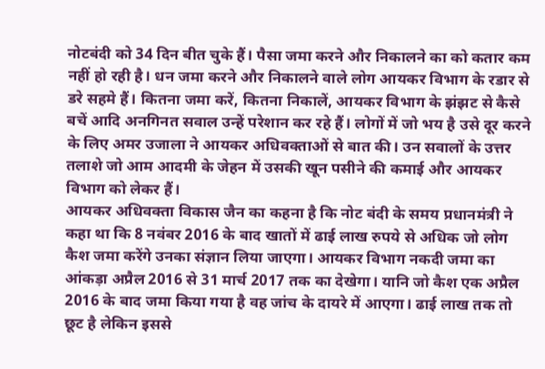नोटबंदी को 34 दिन बीत चुके हैं। पैसा जमा करने और निकालने का को कतार कम नहीं हो रही है। धन जमा करने और निकालने वाले लोग आयकर विभाग के रडार से डरे सहमे हैं। कितना जमा करें, कितना निकालें, आयकर विभाग के झंझट से कैसे बचें आदि अनगिनत सवाल उन्हें परेशान कर रहे हैं। लोगों में जो भय है उसे दूर करने के लिए अमर उजाला ने आयकर अधिवक्ताओं से बात की। उन सवालों के उत्तर तलाशे जो आम आदमी के जेहन में उसकी खून पसीने की कमाई और आयकर विभाग को लेकर हैं।
आयकर अधिवक्ता विकास जैन का कहना है कि नोट बंदी के समय प्रधानमंत्री ने कहा था कि 8 नवंबर 2016 के बाद खातों में ढाई लाख रुपये से अधिक जो लोग कैश जमा करेंगे उनका संज्ञान लिया जाएगा। आयकर विभाग नकदी जमा का आंकड़ा अप्रैल 2016 से 31 मार्च 2017 तक का देखेगा। यानि जो कैश एक अप्रैल 2016 के बाद जमा किया गया है वह जांच के दायरे में आएगा। ढाई लाख तक तो छूट है लेकिन इससे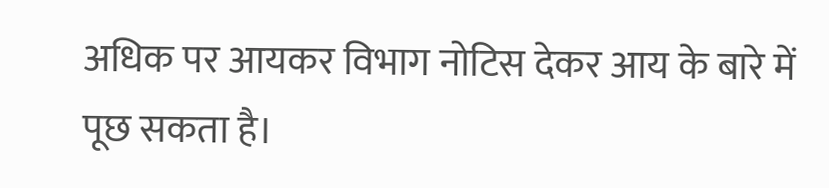अधिक पर आयकर विभाग नोटिस देकर आय के बारे में पूछ सकता है।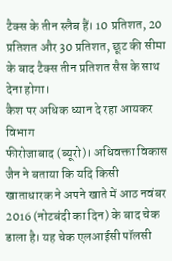टैक्स के तीन स्लैब हैं। 10 प्रतिशत, 20 प्रतिशत और 30 प्रतिशत, छूट की सीमा के बाद टैक्स तीन प्रतिशत सैस के साथ देना होगा।
कैश पर अधिक ध्यान दे रहा आयकर विभाग
फीरोजाबाद (ब्यूरो)। अधिवक्ता विकास जैन ने बताया कि यदि किसी खाताधारक ने अपने खाते में आठ नवंबर 2016 (नोटबंदी का दिन) के बाद चेक डाला है। यह चेक एलआईसी पॉलसी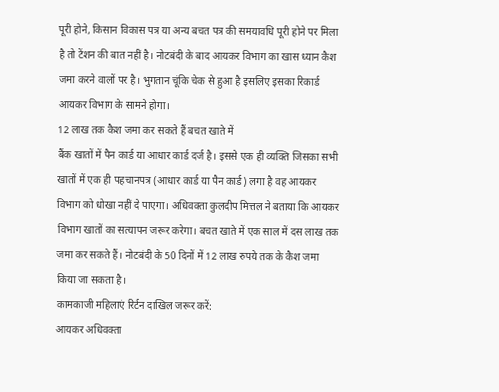पूरी होने, किसान विकास पत्र या अन्य बचत पत्र की समयावधि पूरी होने पर मिला है तो टेंशन की बात नहीं है। नोटबंदी के बाद आयकर विभाग का खास ध्यान कैश जमा करने वालों पर है। भुगतान चूंकि चेक से हुआ है इसलिए इसका रिकार्ड आयकर विभाग के सामने होगा।
12 लाख तक कैश जमा कर सकते हैं बचत खाते में
बैंक खातों में पैन कार्ड या आधार कार्ड दर्ज है। इससे एक ही व्यक्ति जिसका सभी खातों में एक ही पहचानपत्र (आधार कार्ड या पैन कार्ड) लगा है वह आयकर विभाग को धोखा नहीं दे पाएगा। अधिवक्ता कुलदीप मित्तल ने बताया कि आयकर विभाग खातों का सत्यापन जरूर करेगा। बचत खाते में एक साल में दस लाख तक जमा कर सकते हैं। नोटबंदी के 50 दिनों में 12 लाख रुपये तक के कैश जमा किया जा सकता है।
कामकाजी महिलाएं रिर्टन दाखिल जरूर करें:
आयकर अधिवक्ता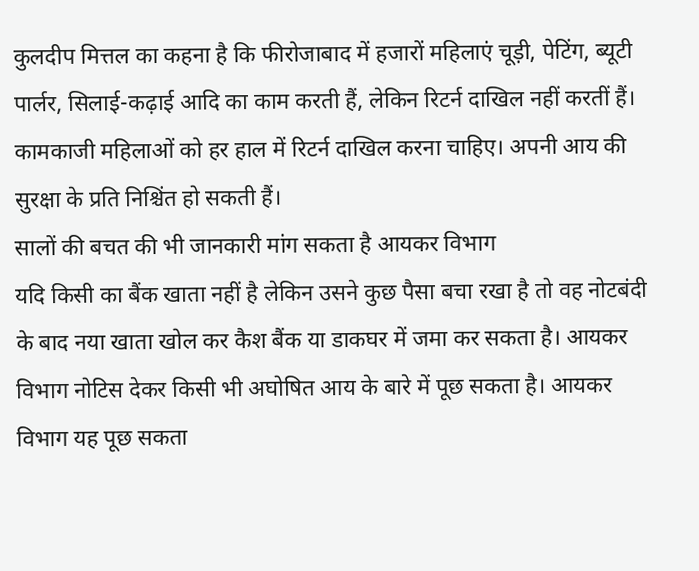कुलदीप मित्तल का कहना है कि फीरोजाबाद में हजारों महिलाएं चूड़ी, पेटिंग, ब्यूटी पार्लर, सिलाई-कढ़ाई आदि का काम करती हैं, लेकिन रिटर्न दाखिल नहीं करतीं हैं। कामकाजी महिलाओं को हर हाल में रिटर्न दाखिल करना चाहिए। अपनी आय की सुरक्षा के प्रति निश्चिंत हो सकती हैं।
सालों की बचत की भी जानकारी मांग सकता है आयकर विभाग
यदि किसी का बैंक खाता नहीं है लेकिन उसने कुछ पैसा बचा रखा है तो वह नोटबंदी के बाद नया खाता खोल कर कैश बैंक या डाकघर में जमा कर सकता है। आयकर विभाग नोटिस देकर किसी भी अघोषित आय के बारे में पूछ सकता है। आयकर विभाग यह पूछ सकता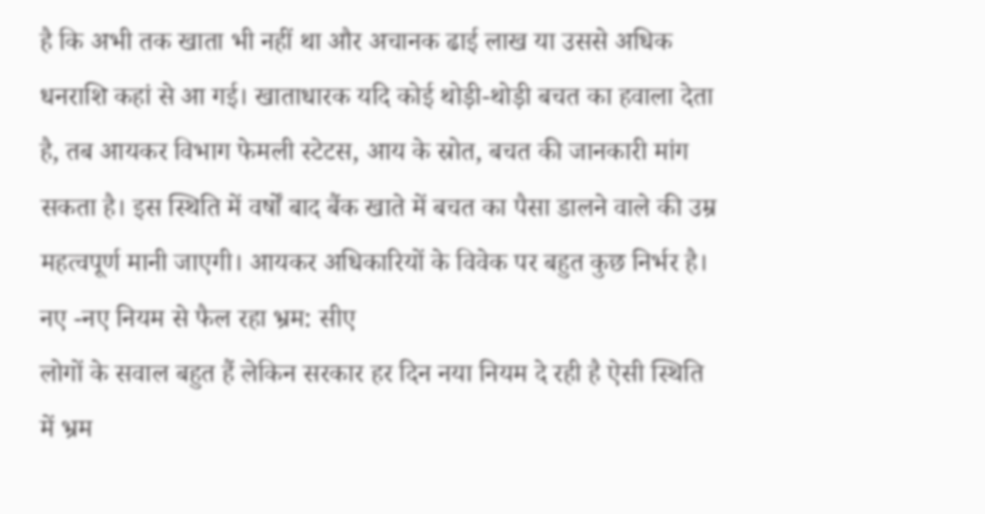है कि अभी तक खाता भी नहीं था और अचानक ढाई लाख या उससे अधिक धनराशि कहां से आ गई। खाताधारक यदि कोई थोड़ी-थोड़ी बचत का हवाला देता है, तब आयकर विभाग फेमली स्टेटस, आय के स्रोत, बचत की जानकारी मांग सकता है। इस स्थिति में वर्षों बाद बैंक खाते में बचत का पैसा डालने वाले की उम्र महत्वपूर्ण मानी जाएगी। आयकर अधिकारियों के विवेक पर बहुत कुछ निर्भर है।
नए -नए नियम से फैल रहा भ्रम: सीए
लोगों के सवाल बहुत हैं लेकिन सरकार हर दिन नया नियम दे रही है ऐसी स्थिति में भ्रम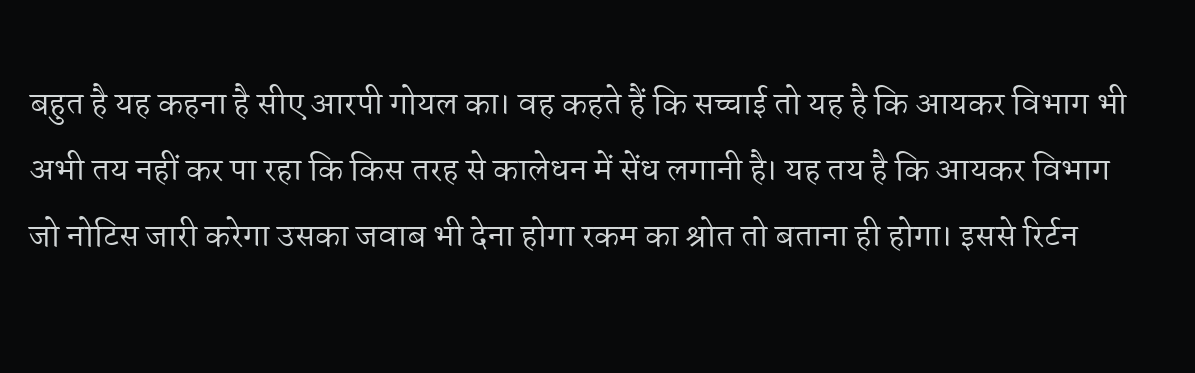बहुत है यह कहना है सीए आरपी गोयल का। वह कहते हैं कि सच्चाई तो यह है कि आयकर विभाग भी अभी तय नहीं कर पा रहा कि किस तरह से कालेधन में सेंध लगानी है। यह तय है कि आयकर विभाग जो नोटिस जारी करेगा उसका जवाब भी देना होगा रकम का श्रोत तो बताना ही होगा। इससे रिर्टन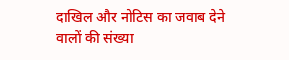दाखिल और नोटिस का जवाब देने वालों की संख्या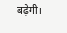बढ़ेगी।